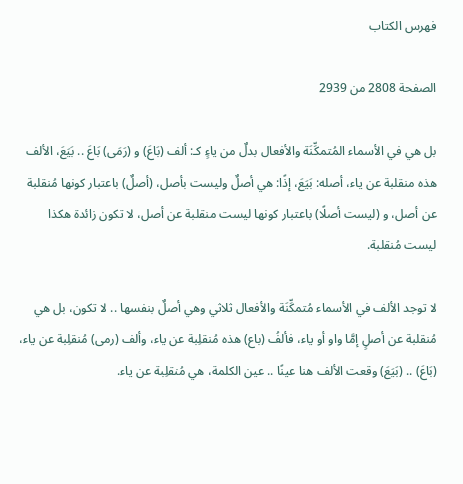فهرس الكتاب

الصفحة 2808 من 2939

بل هي في الأسماء المُتمكِّنَة والأفعال بدلٌ من ياءٍ كـ: ألف (بَاعَ) و (رَمَى) بَاعَ .. بَيَعَ، الألف هذه منقلبة عن ياء، أصله: بَيَعَ، إذًا: هي أصلٌ وليست بأصل، (أصلٌ) باعتبار كونها مُنقلبة عن أصل، و (ليست أصلًا) باعتبار كونها ليست منقلبة عن أصل، لا تكون زائدة هكذا ليست مُنقلبة.

لا توجد الألف في الأسماء مُتمكِّنَة والأفعال ثلاثي وهي أصلٌ بنفسها .. لا تكون، بل هي مُنقلبة عن أصلٍ إمَّا واو أو ياء، فألفُ (باع) هذه مُنقلِبة عن ياء، وألف (رمى) مُنقلِبة عن ياء، (بَاعَ) .. (بَيَعَ) وقعت الألف هنا عينًا .. عين الكلمة، هي مُنقلِبة عن ياء.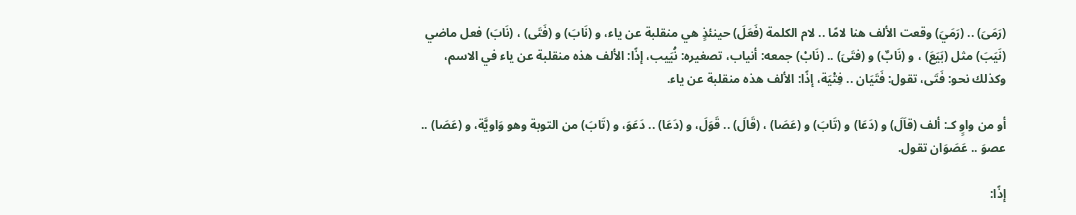(رَمَىَ) .. (رَمَيَ) وقعت الألف هنا لامًا .. لام الكلمة (فَعَلَ) حينئذٍ هي منقلبة عن ياء، و (نَابَ) و (فَتَى) ، (نَابَ) فعل ماضي (نَيَبَ) مثل (بَيَعَ) ، و (نَابٌ) و (فتَىَ) .. (نَابْ) جمعه: أنياب، تصغيره: نُيَيب، إذًا: الألف هذه منقلبة عن ياء في الاسم، وكذلك نحو: فَتَى، تقول: فَتَيَان .. فِتْيَة، إذًا: الألف هذه منقلبة عن ياء.

أو من واوٍ كـ: ألف (قاَلَ) و (دَعَا) و (تَابَ) و (عَصَا) ، (قَالَ) .. قَوَلَ، و (دَعَا) .. دَعَوَ، و (تَابَ) من التوبة وهو وَاويَّة، و (عَصَا) .. عصوَ .. عَصَوَان تقول.

إذًا: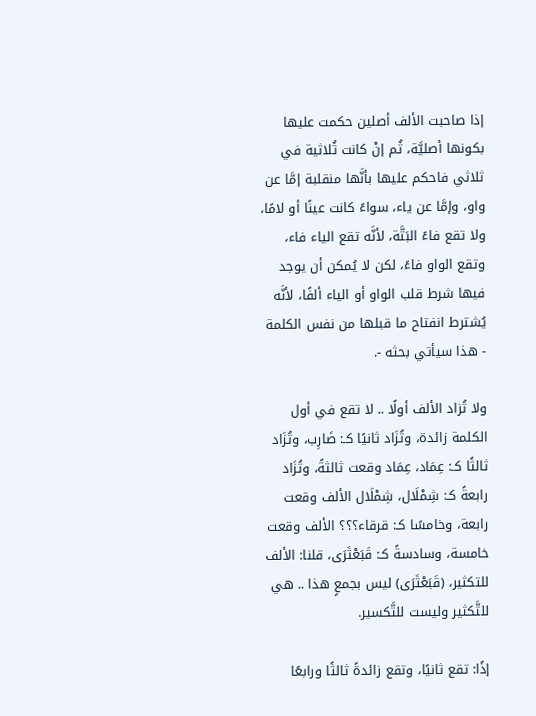إذا صاحبت الألف أصلين حكمت عليها بكونها أصليَّة، ثُم إنْ كانت ثُلاثية في ثلاثي فاحكم عليها بأنَّها منقلبة إمَّا عن واو، وإمَّا عن ياء، سواءً كانت عينًا أو لامًا، ولا تقع فاءً البَتَّة، لأنَّه تقع الياء فاء، وتقع الواو فاءً، لكن لا يُمكن أن يوجد فيها شرط قلب الواو أو الياء ألفًا، لأنَّه يُشترط انفتاح ما قبلها من نفس الكلمة - هذا سيأتي بحثه -.

ولا تُزاد الألف أولًا .. لا تقع في أول الكلمة زائدة، وتُزَاد ثانيًا كـ: ضَارِب، وتُزَاد ثالثًا كـ: عِمَاد، عِمَاد وقعت ثالثةً، وتُزَاد رابعةً كـ: شِمْلَال، شِمْلَال الألف وقعت رابعة، وخامسًا كـ: قرقاء؟؟؟ الألف وقعت خامسة، وسادسةً كـ: قَبَعْثَرَى، قلنا: الألف للتكثير، (قَبَعْثَرَى) ليس بجمعٍ هذا .. هي للتَّكثير وليست للتَّكسير.

إذًا: تقع ثانيًا، وتقع زائدةً ثالثًا ورابعًا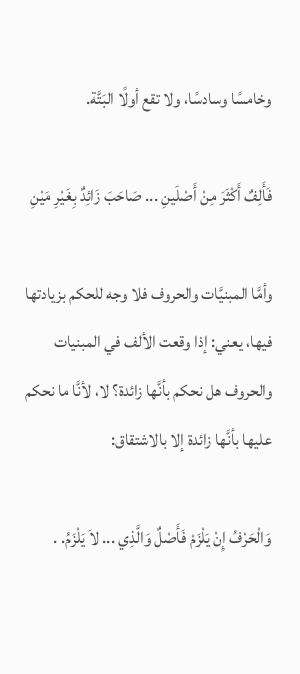وخامسًا وسادسًا، ولا تقع أولًا البَتَّة.

فَأَلِفٌ أَكْثَرَ مِنْ أَصْلَينِ ... صَاحَبَ زَائِدٌ بِغَيْرِ مَيْنِ

وأمَّا المبنيَّات والحروف فلا وجه للحكم بزيادتها فيها، يعني: إذا وقعت الألف في المبنيات والحروف هل نحكم بأنَّها زائدة؟ لا، لأنَّا ما نحكم عليها بأنَّها زائدة إلا بالاشتقاق:

وَالْحَرْفُ إِنْ يَلْزَمْ فَأَصْلٌ وَالَّذِي ... لاَ يَلْزَمُ. .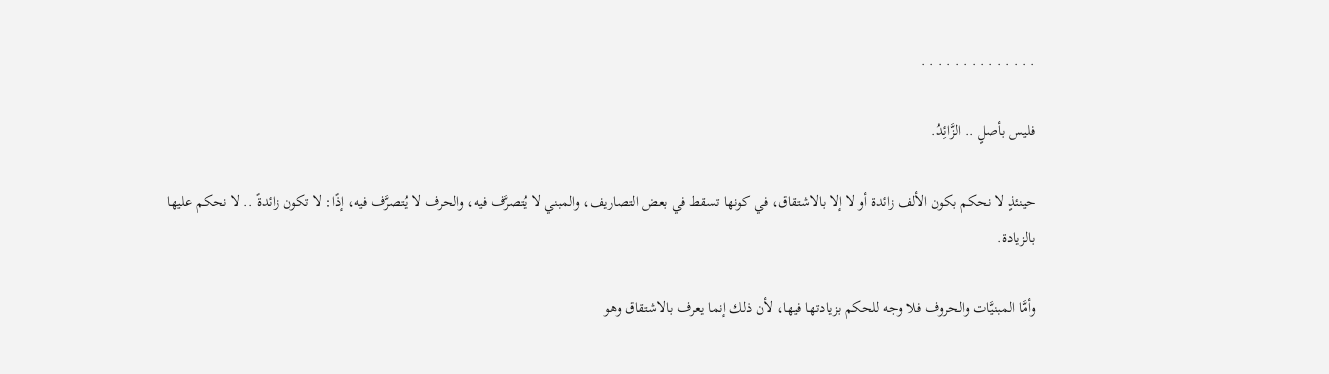. . . . . . . . . . . . . .

فليس بأصلٍ .. الزَّائِدُ.

حينئذٍ لا نحكم بكون الألف زائدة أو لا إلا بالاشتقاق، في كونها تسقط في بعض التصاريف، والمبني لا يُتصرَّف فيه، والحرف لا يُتصرَّف فيه، إذًا: لا تكون زائدةً .. لا نحكم عليها بالزيادة.

وأمَّا المبنيَّات والحروف فلا وجه للحكم بزيادتها فيها، لأن ذلك إنما يعرف بالاشتقاق وهو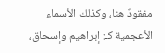مفقودٌ هنا، وكذلك الأسماء الأعجمية كـ: إبراهيم وإسحاق،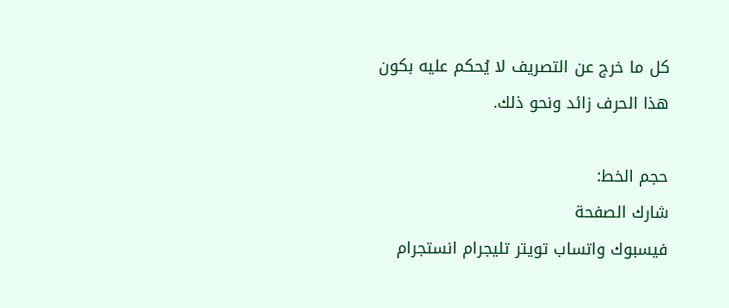كل ما خرج عن التصريف لا يُحكم عليه بكون هذا الحرف زائد ونحو ذلك.

حجم الخط:
شارك الصفحة
فيسبوك واتساب تويتر تليجرام انستجرام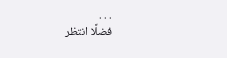. . .
فضلًا انتظر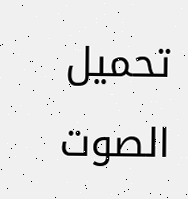تحميل الصوت